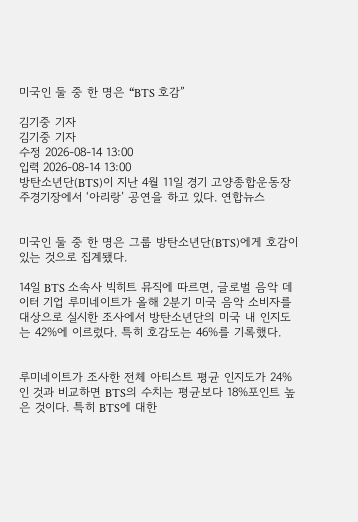미국인 둘 중 한 명은 “BTS 호감”

김기중 기자
김기중 기자
수정 2026-08-14 13:00
입력 2026-08-14 13:00
방탄소년단(BTS)이 지난 4월 11일 경기 고양종합운동장 주경기장에서 ‘아리랑’ 공연을 하고 있다. 연합뉴스


미국인 둘 중 한 명은 그룹 방탄소년단(BTS)에게 호감이 있는 것으로 집계됐다.

14일 BTS 소속사 빅히트 뮤직에 따르면, 글로벌 음악 데이터 기업 루미네이트가 올해 2분기 미국 음악 소비자를 대상으로 실시한 조사에서 방탄소년단의 미국 내 인지도는 42%에 이르렀다. 특히 호감도는 46%를 기록했다.


루미네이트가 조사한 전체 아티스트 평균 인지도가 24%인 것과 비교하면 BTS의 수치는 평균보다 18%포인트 높은 것이다. 특히 BTS에 대한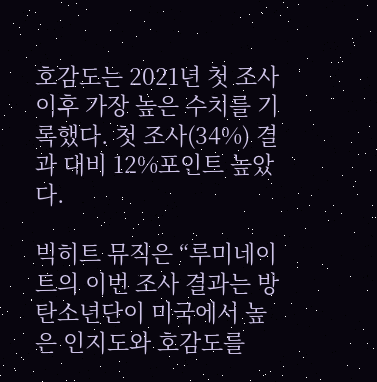호감도는 2021년 첫 조사 이후 가장 높은 수치를 기록했다. 첫 조사(34%) 결과 대비 12%포인트 높았다.

빅히트 뮤직은 “루미네이트의 이번 조사 결과는 방탄소년단이 미국에서 높은 인지도와 호감도를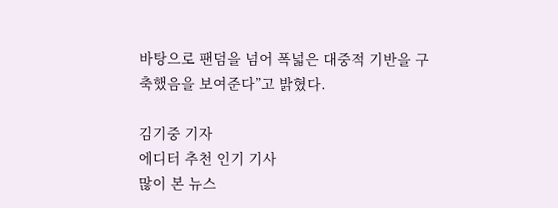바탕으로 팬덤을 넘어 폭넓은 대중적 기반을 구축했음을 보여준다”고 밝혔다.

김기중 기자
에디터 추천 인기 기사
많이 본 뉴스